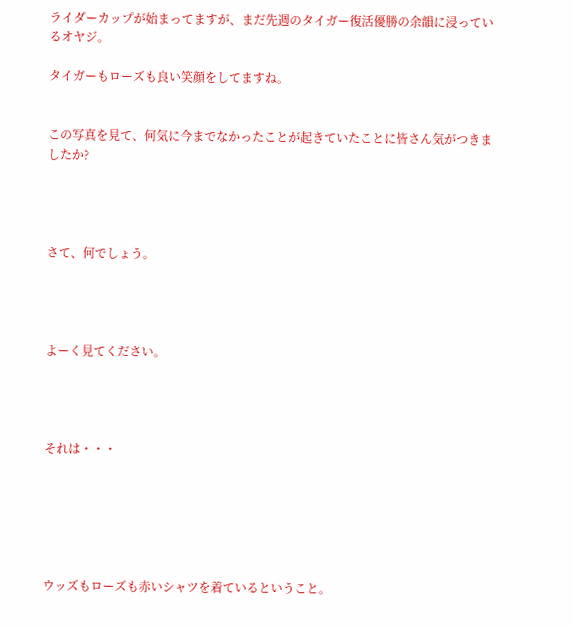ライダーカップが始まってますが、まだ先週のタイガー復活優勝の余韻に浸っているオヤジ。

タイガーもローズも良い笑顔をしてますね。


この写真を見て、何気に今までなかったことが起きていたことに皆さん気がつきましたか?




さて、何でしょう。




よーく見てください。




それは・・・






ウッズもローズも赤いシャツを着ているということ。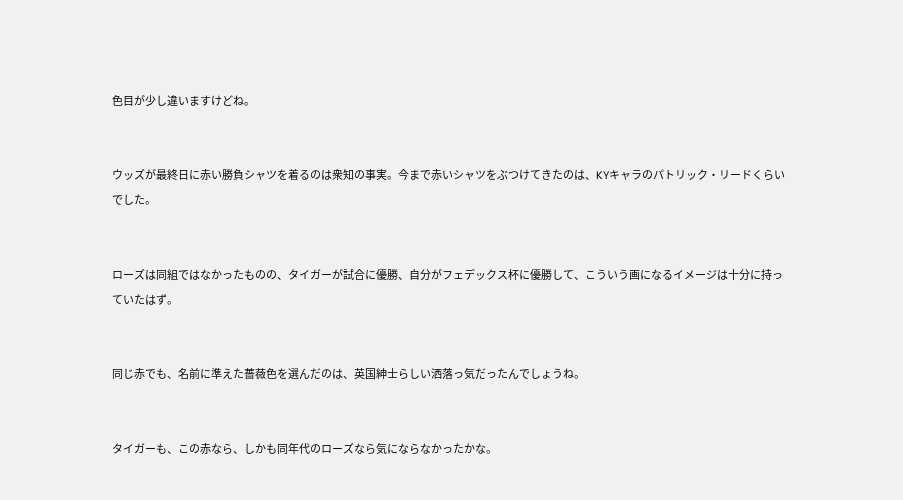色目が少し違いますけどね。


ウッズが最終日に赤い勝負シャツを着るのは衆知の事実。今まで赤いシャツをぶつけてきたのは、KYキャラのパトリック・リードくらいでした。


ローズは同組ではなかったものの、タイガーが試合に優勝、自分がフェデックス杯に優勝して、こういう画になるイメージは十分に持っていたはず。


同じ赤でも、名前に準えた薔薇色を選んだのは、英国紳士らしい洒落っ気だったんでしょうね。


タイガーも、この赤なら、しかも同年代のローズなら気にならなかったかな。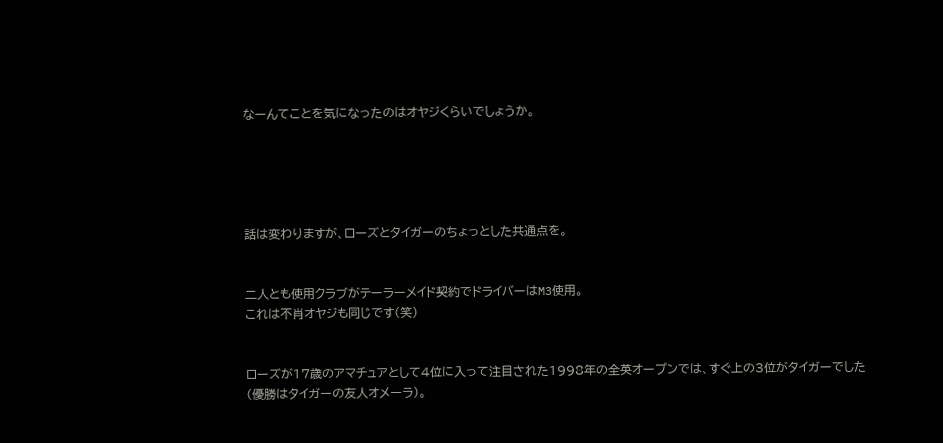なーんてことを気になったのはオヤジくらいでしょうか。





話は変わりますが、ローズとタイガーのちょっとした共通点を。


二人とも使用クラブがテーラーメイド契約でドライバーはM3使用。
これは不肖オヤジも同じです(笑)


ローズが17歳のアマチュアとして4位に入って注目された1998年の全英オープンでは、すぐ上の3位がタイガーでした(優勝はタイガーの友人オメーラ)。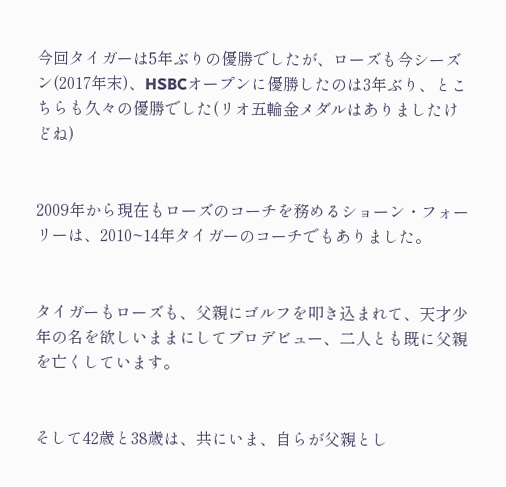今回タイガーは5年ぶりの優勝でしたが、ローズも今シーズン(2017年末)、HSBCオープンに優勝したのは3年ぶり、とこちらも久々の優勝でした(リオ五輪金メダルはありましたけどね)


2009年から現在もローズのコーチを務めるショーン・フォーリーは、2010~14年タイガーのコーチでもありました。


タイガーもローズも、父親にゴルフを叩き込まれて、天才少年の名を欲しいままにしてプロデビュー、二人とも既に父親を亡くしています。


そして42歳と38歳は、共にいま、自らが父親とし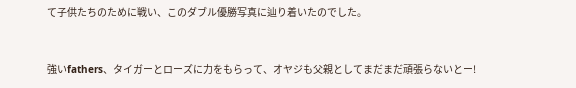て子供たちのために戦い、このダブル優勝写真に辿り着いたのでした。


強いfathers、タイガーとローズに力をもらって、オヤジも父親としてまだまだ頑張らないとー!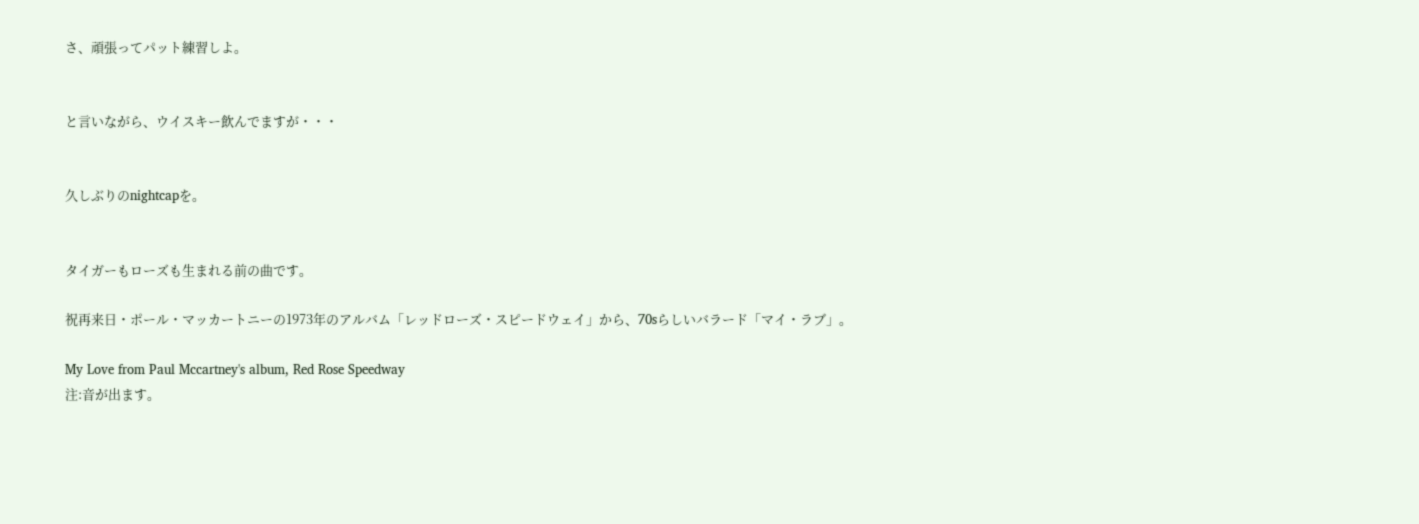さ、頑張ってパット練習しよ。


と言いながら、ウイスキー飲んでますが・・・


久しぶりのnightcapを。


タイガーもローズも生まれる前の曲です。

祝再来日・ポール・マッカートニーの1973年のアルバム「レッドローズ・スピードウェイ」から、70sらしいバラード「マイ・ラブ」。

My Love from Paul Mccartney's album, Red Rose Speedway
注:音が出ます。